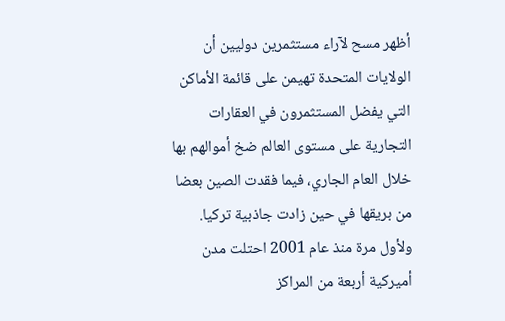أظهر مسح لآراء مستثمرين دوليين أن الولايات المتحدة تهيمن على قائمة الأماكن التي يفضل المستثمرون في العقارات التجارية على مستوى العالم ضخ أموالهم بها خلال العام الجاري، فيما فقدت الصين بعضا من بريقها في حين زادت جاذبية تركيا.
ولأول مرة منذ عام 2001 احتلت مدن أميركية أربعة من المراكز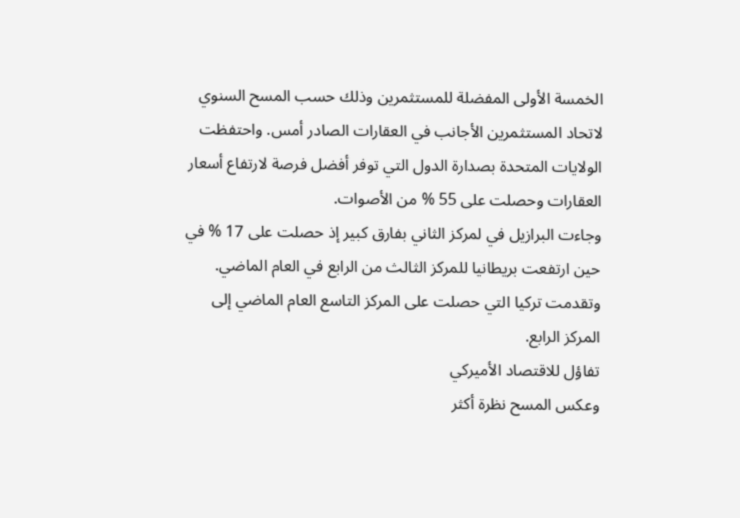الخمسة الأولى المفضلة للمستثمرين وذلك حسب المسح السنوي لاتحاد المستثمرين الأجانب في العقارات الصادر أمس. واحتفظت الولايات المتحدة بصدارة الدول التي توفر أفضل فرصة لارتفاع أسعار العقارات وحصلت على 55 % من الأصوات.
وجاءت البرازيل في لمركز الثاني بفارق كبير إذ حصلت على 17 % في حين ارتفعت بريطانيا للمركز الثالث من الرابع في العام الماضي. وتقدمت تركيا التي حصلت على المركز التاسع العام الماضي إلى المركز الرابع.
تفاؤل للاقتصاد الأميركي
وعكس المسح نظرة أكثر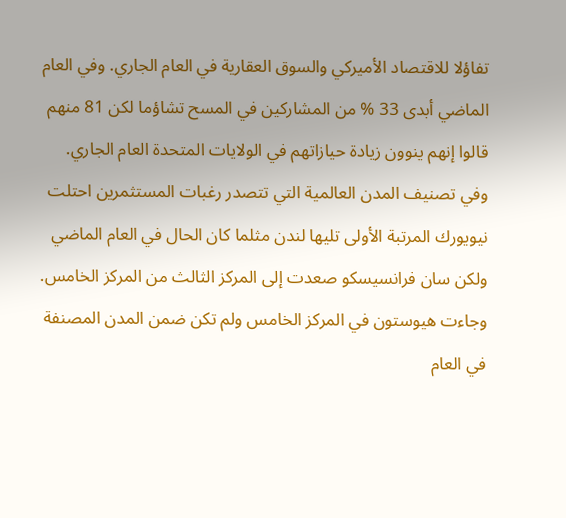تفاؤلا للاقتصاد الأميركي والسوق العقارية في العام الجاري. وفي العام الماضي أبدى 33 % من المشاركين في المسح تشاؤما لكن 81 منهم قالوا إنهم ينوون زيادة حيازاتهم في الولايات المتحدة العام الجاري.
وفي تصنيف المدن العالمية التي تتصدر رغبات المستثمرين احتلت نيويورك المرتبة الأولى تليها لندن مثلما كان الحال في العام الماضي ولكن سان فرانسيسكو صعدت إلى المركز الثالث من المركز الخامس. وجاءت هيوستون في المركز الخامس ولم تكن ضمن المدن المصنفة في العام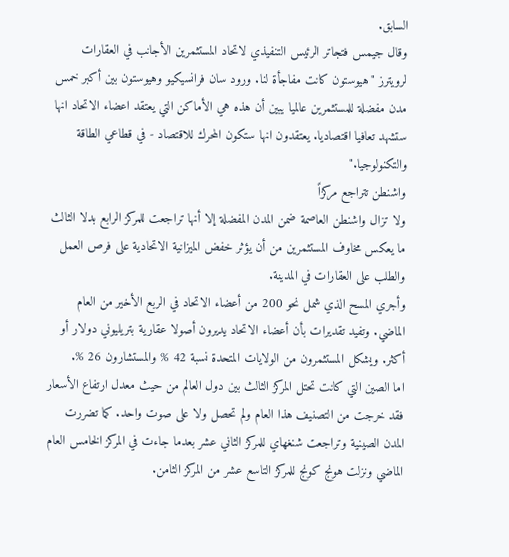السابق.
وقال جيمس فتجاتر الرئيس التنفيذي لاتحاد المستثمرين الأجانب في العقارات لرويترز "هيوستون كانت مفاجأة لنا. ورود سان فرانسيكيو وهيوستون بين أكبر خمس مدن مفضلة للمستثمرين عالميا يبين أن هذه هي الأماكن التي يعتقد اعضاء الاتحاد انها ستشهد تعافيا اقتصاديا. يعتقدون انها ستكون المحرك للاقتصاد - في قطاعي الطاقة والتكنولوجيا."
واشنطن تتراجع مركزاً
ولا تزال واشنطن العاصمة ضمن المدن المفضلة إلا أنها تراجعت للمركز الرابع بدلا الثالث ما يعكس مخاوف المستثمرين من أن يؤثر خفض الميزانية الاتحادية على فرص العمل والطلب على العقارات في المدينة.
وأجري المسح الذي شمل نحو 200 من أعضاء الاتحاد في الربع الأخير من العام الماضي. وتفيد تقديرات بأن أعضاء الاتحاد يديرون أصولا عقارية بتريليوني دولار أو أكثر. ويشكل المستثمرون من الولايات المتحدة نسبة 42 % والمستشارون 26 %.
اما الصين التي كانت تحتل المركز الثالث بين دول العالم من حيث معدل ارتفاع الأسعار فقد خرجت من التصنيف هذا العام ولم تحصل ولا على صوت واحد. كما تضررت المدن الصينية وتراجعت شنغهاي للمركز الثاني عشر بعدما جاءت في المركز الخامس العام الماضي ونزلت هونج كونج للمركز التاسع عشر من المركز الثامن.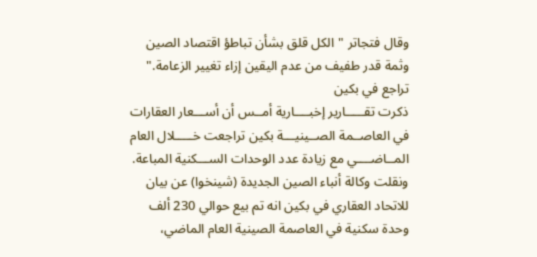وقال فتجاتر "الكل قلق بشأن تباطؤ اقتصاد الصين وثمة قدر طفيف من عدم اليقين إزاء تغيير الزعامة."
تراجع في بكين
ذكرت تقـــــارير إخبــــارية أمــس أن أســـعار العقارات في العاصــمة الصــينيـــة بكين تراجعت خـــــلال العام المــاضــــي مع زيادة عدد الوحدات الســـكنية المباعة.
ونقلت وكالة أنباء الصين الجديدة (شينخوا) عن بيان للاتحاد العقاري في بكين انه تم بيع حوالي 230 ألف وحدة سكنية في العاصمة الصينية العام الماضي،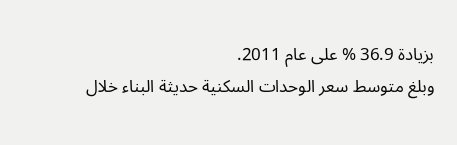بزيادة 36.9 % على عام 2011.
وبلغ متوسط سعر الوحدات السكنية حديثة البناء خلال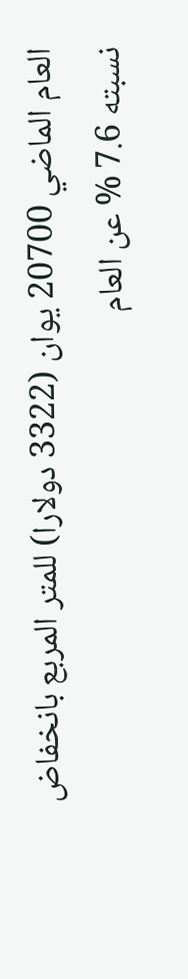العام الماضي 20700 يوان (3322 دولارا) للمتر المربع بانخفاض نسبته 7.6 % عن العام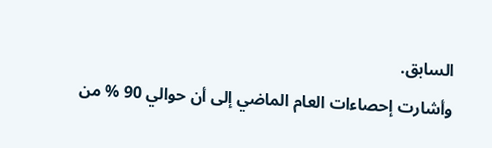السابق.
وأشارت إحصاءات العام الماضي إلى أن حوالي 90 % من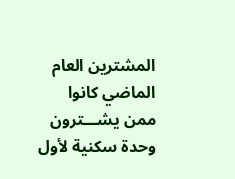المشترين العام الماضي كانوا ممن يشـــترون وحدة سكنية لأول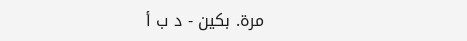مرة. بكين - د ب أ